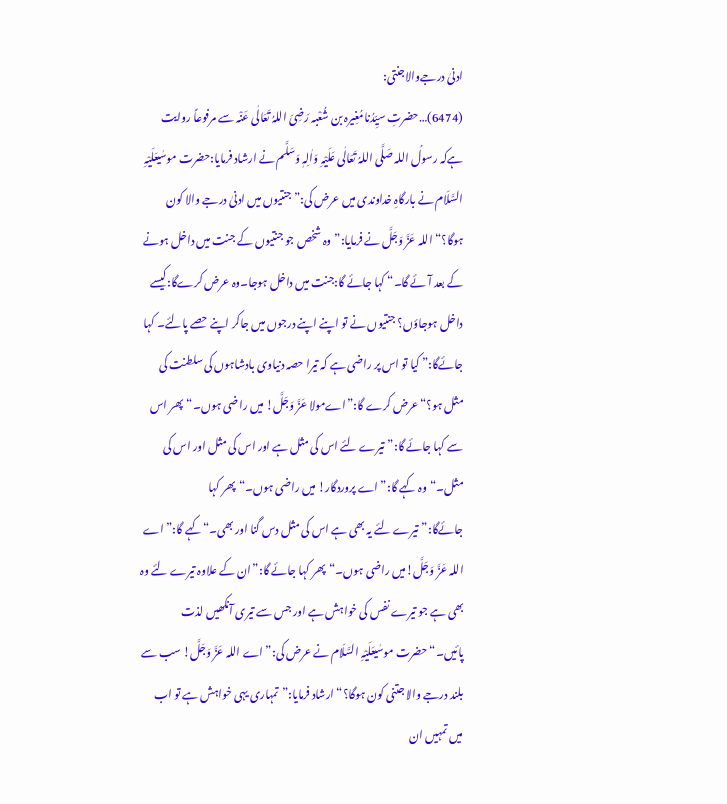ادنیٰ درجےوالاجنتی:
(6474)…حضرتِ سیِّدُنامُغِیرہ بن شُعْبہ رَضِیَ اللہُ تَعَالٰی عَنْہ سے مرفوعاً روایت ہےکہ رسولُ اللہ صَلَّی اللہُ تَعَالٰی عَلَیْہِ وَاٰلِہٖ وَسَلَّم نے ارشاد فرمایا:حضرت موسٰیعَلَیْہِ السَّلَام نے بارگاہِ خداوندی میں عرض کی:”جنتیوں میں ادنیٰ درجے والا کون ہوگا؟“اللہ عَزَّ وَجَلَّ نے فرمایا:”وہ شخص جو جنتیوں کے جنت میں داخل ہونے کے بعد آئے گا۔“ کہا جائے گا:جنت میں داخل ہوجا۔وہ عرض کرےگا:کیسے داخل ہوجاؤں؟ جنتیوں نے تو اپنے اپنے درجوں میں جاکر اپنے حصے پالئے۔ کہا جائےگا:” کیا تو اس پر راضی ہے کہ تیرا حصہ دنیاوی بادشاہوں کی سلطنت کی مثل ہو؟“عرض کرے گا:”اےمولا عَزَّ وَجَلَّ! میں راضی ہوں۔“پھر اس سے کہا جائے گا:”تیرے لئے اس کی مثل ہے اور اس کی مثل اور اس کی مثل۔“وہ کہے گا:”اے پروردگار! میں راضی ہوں۔“پھر کہا جائےگا:”تیرے لئے یہ بھی ہے اس کی مثل دس گنا اور بھی۔“کہے گا:”اے اللہ عَزَّ وَجَلَّ!میں راضی ہوں۔“پھر کہا جائے گا:”ان کے علاوہ تیرے لئے وہ بھی ہے جو تیرے نفس کی خواہش ہے اور جس سے تیری آنکھیں لذت پائیں۔“حضرت موسٰیعَلَیْہِ السَّلَام نے عرض کی:”اے اللہ عَزَّ وَجَلَّ! سب سے بلند درجے والا جتنی کون ہوگا؟“ارشاد فرمایا:”تمہاری یہی خواہش ہے تو اب میں تمہیں ان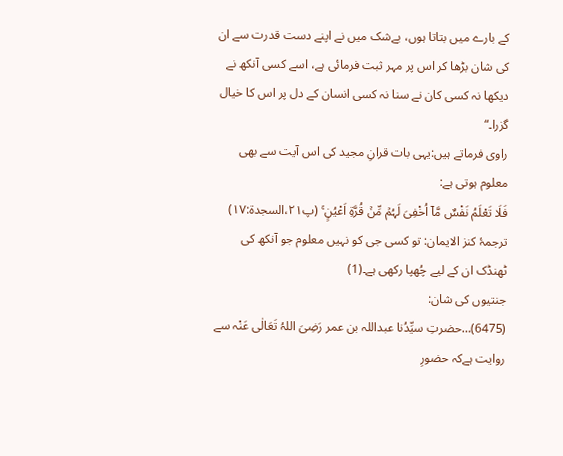کے بارے میں بتاتا ہوں، بےشک میں نے اپنے دست قدرت سے ان کی شان بڑھا کر اس پر مہر ثبت فرمائی ہے، اسے کسی آنکھ نے دیکھا نہ کسی کان نے سنا نہ کسی انسان کے دل پر اس کا خیال گزرا۔“
راوی فرماتے ہیں:یہی بات قرانِ مجید کی اس آیت سے بھی معلوم ہوتی ہے:
فَلَا تَعْلَمُ نَفْسٌ مَّاۤ اُخْفِیَ لَہُمۡ مِّنۡ قُرَّۃِ اَعْیُنٍ ۚ (پ۲۱،السجدة:۱۷)
ترجمۂ کنز الایمان: تو کسی جی کو نہیں معلوم جو آنکھ کی ٹھنڈک ان کے لیے چُھپا رکھی ہے۔(1)
جنتیوں کی شان:
(6475)…حضرتِ سیِّدُنا عبداللہ بن عمر رَضِیَ اللہُ تَعَالٰی عَنْہ سے روایت ہےکہ حضورِ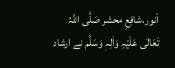اَنور،شافِعِ محشر صَلَّی اللہُ تَعَالٰی عَلَیْہِ وَاٰلِہٖ وَسَلَّم نے ارشاد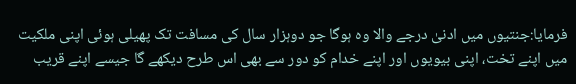فرمایا:جنتیوں میں ادنیٰ درجے والا وہ ہوگا جو دوہزار سال کی مسافت تک پھیلی ہوئی اپنی ملکیت میں اپنے تخت، اپنی بیویوں اور اپنے خدام کو دور سے بھی اس طرح دیکھے گا جیسے اپنے قریب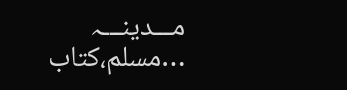مـــدینـــہ
…مسلم،کتاب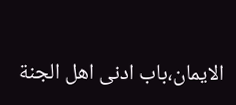الایمان،باب ادنی اھل الجنة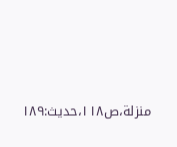منزلة،ص۱۱۸،حدیث:۱۸۹